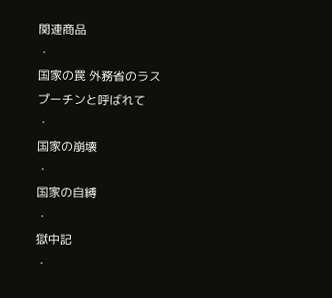関連商品
・
国家の罠 外務省のラスプーチンと呼ばれて
・
国家の崩壊
・
国家の自縛
・
獄中記
・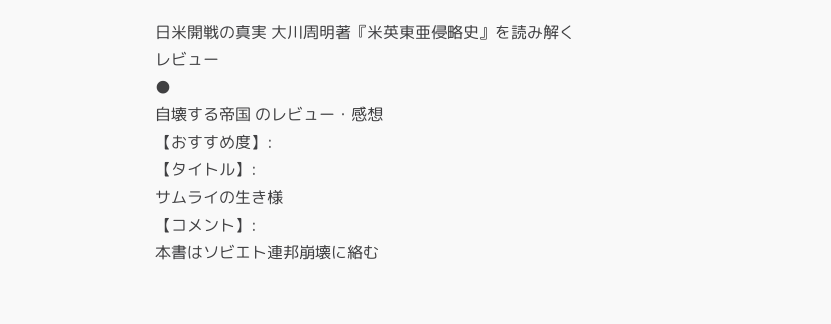日米開戦の真実 大川周明著『米英東亜侵略史』を読み解く
レビュー
●
自壊する帝国 のレビュー・感想
【おすすめ度】:
【タイトル】:
サムライの生き様
【コメント】:
本書はソビエト連邦崩壊に絡む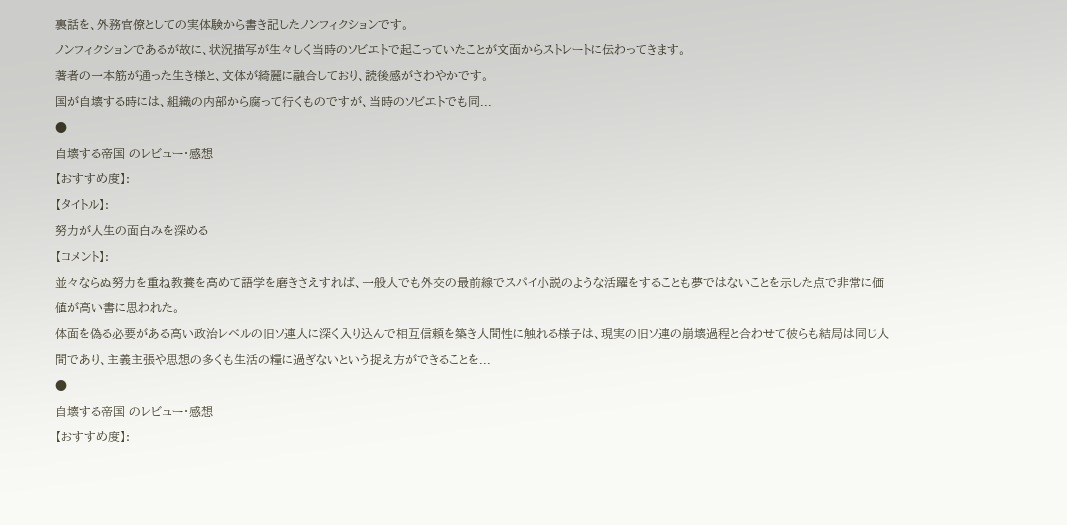裏話を、外務官僚としての実体験から書き記したノンフィクションです。
ノンフィクションであるが故に、状況描写が生々しく当時のソビエトで起こっていたことが文面からストレートに伝わってきます。
著者の一本筋が通った生き様と、文体が綺麗に融合しており、読後感がさわやかです。
国が自壊する時には、組織の内部から腐って行くものですが、当時のソビエトでも同...
●
自壊する帝国 のレビュー・感想
【おすすめ度】:
【タイトル】:
努力が人生の面白みを深める
【コメント】:
並々ならぬ努力を重ね教養を高めて語学を磨きさえすれば、一般人でも外交の最前線でスパイ小説のような活躍をすることも夢ではないことを示した点で非常に価値が高い書に思われた。
体面を偽る必要がある高い政治レベルの旧ソ連人に深く入り込んで相互信頼を築き人間性に触れる様子は、現実の旧ソ連の崩壊過程と合わせて彼らも結局は同じ人間であり、主義主張や思想の多くも生活の糧に過ぎないという捉え方ができることを...
●
自壊する帝国 のレビュー・感想
【おすすめ度】: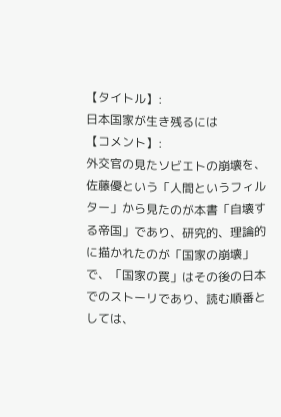【タイトル】:
日本国家が生き残るには
【コメント】:
外交官の見たソビエトの崩壊を、佐藤優という「人間というフィルター」から見たのが本書「自壊する帝国」であり、研究的、理論的に描かれたのが「国家の崩壊」で、「国家の罠」はその後の日本でのストーリであり、読む順番としては、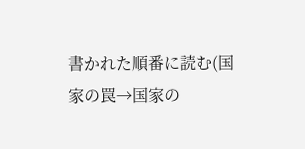書かれた順番に読む(国家の罠→国家の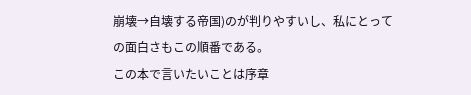崩壊→自壊する帝国)のが判りやすいし、私にとっての面白さもこの順番である。
この本で言いたいことは序章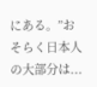にある。”おそらく日本人の大部分は...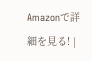Amazonで詳細を見る! |